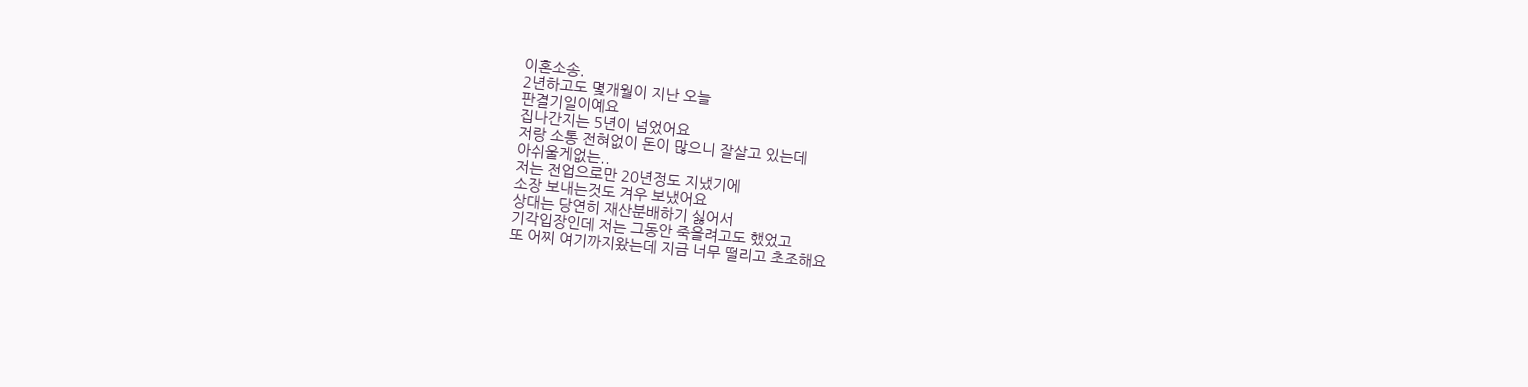이혼소송.
2년하고도 몇개월이 지난 오늘
판결기일이예요
집나간지는 5년이 넘었어요
저랑 소통 전혀없이 돈이 많으니 잘살고 있는데
아쉬울게없는..
저는 전업으로만 20년정도 지냈기에
소장 보내는것도 겨우 보냈어요
상대는 당연히 재산분배하기 싫어서
기각입장인데 저는 그동안 죽을려고도 했었고
또 어찌 여기까지왔는데 지금 너무 떨리고 초조해요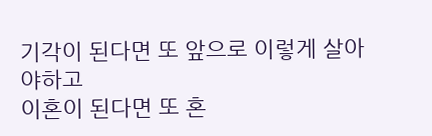기각이 된다면 또 앞으로 이렇게 살아야하고
이혼이 된다면 또 혼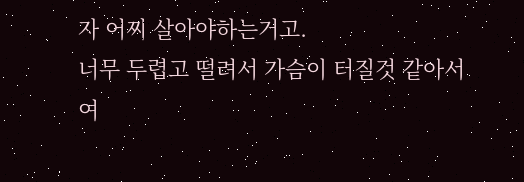자 어찌 살아야하는거고.
너무 두렵고 떨려서 가슴이 터질것 같아서
여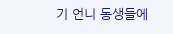기 언니 동생들에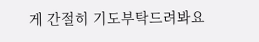게 간절히 기도부탁드려봐요